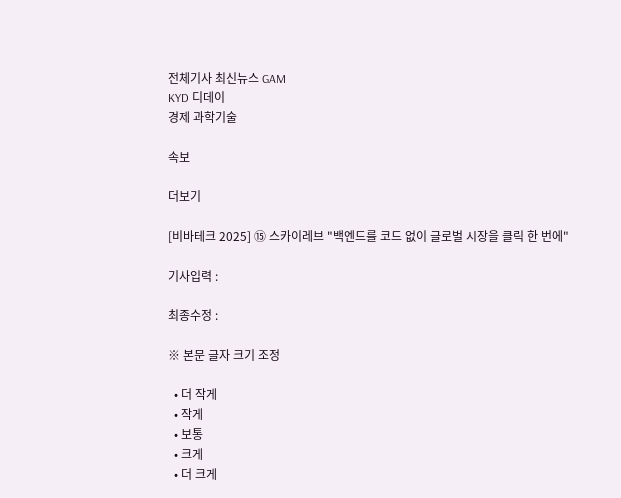전체기사 최신뉴스 GAM
KYD 디데이
경제 과학기술

속보

더보기

[비바테크 2025] ⑮ 스카이레브 "백엔드를 코드 없이 글로벌 시장을 클릭 한 번에"

기사입력 :

최종수정 :

※ 본문 글자 크기 조정

  • 더 작게
  • 작게
  • 보통
  • 크게
  • 더 크게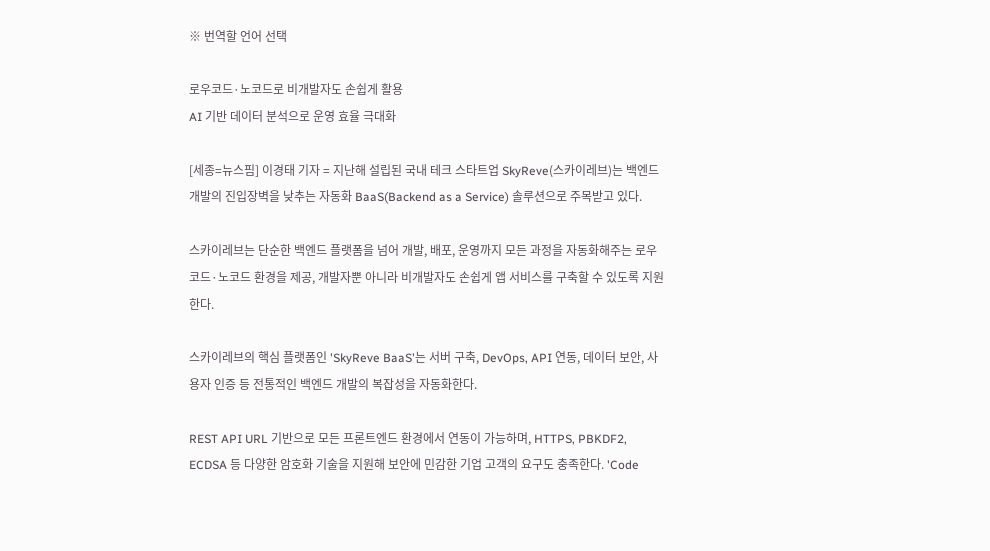※ 번역할 언어 선택

로우코드·노코드로 비개발자도 손쉽게 활용
AI 기반 데이터 분석으로 운영 효율 극대화

[세종=뉴스핌] 이경태 기자 = 지난해 설립된 국내 테크 스타트업 SkyReve(스카이레브)는 백엔드 개발의 진입장벽을 낮추는 자동화 BaaS(Backend as a Service) 솔루션으로 주목받고 있다.

스카이레브는 단순한 백엔드 플랫폼을 넘어 개발, 배포, 운영까지 모든 과정을 자동화해주는 로우코드·노코드 환경을 제공, 개발자뿐 아니라 비개발자도 손쉽게 앱 서비스를 구축할 수 있도록 지원한다.

스카이레브의 핵심 플랫폼인 'SkyReve BaaS'는 서버 구축, DevOps, API 연동, 데이터 보안, 사용자 인증 등 전통적인 백엔드 개발의 복잡성을 자동화한다.

REST API URL 기반으로 모든 프론트엔드 환경에서 연동이 가능하며, HTTPS, PBKDF2, ECDSA 등 다양한 암호화 기술을 지원해 보안에 민감한 기업 고객의 요구도 충족한다. 'Code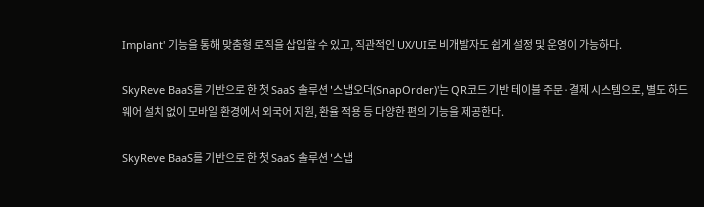Implant' 기능을 통해 맞춤형 로직을 삽입할 수 있고, 직관적인 UX/UI로 비개발자도 쉽게 설정 및 운영이 가능하다.

SkyReve BaaS를 기반으로 한 첫 SaaS 솔루션 '스냅오더(SnapOrder)'는 QR코드 기반 테이블 주문·결제 시스템으로, 별도 하드웨어 설치 없이 모바일 환경에서 외국어 지원, 환율 적용 등 다양한 편의 기능을 제공한다.

SkyReve BaaS를 기반으로 한 첫 SaaS 솔루션 '스냅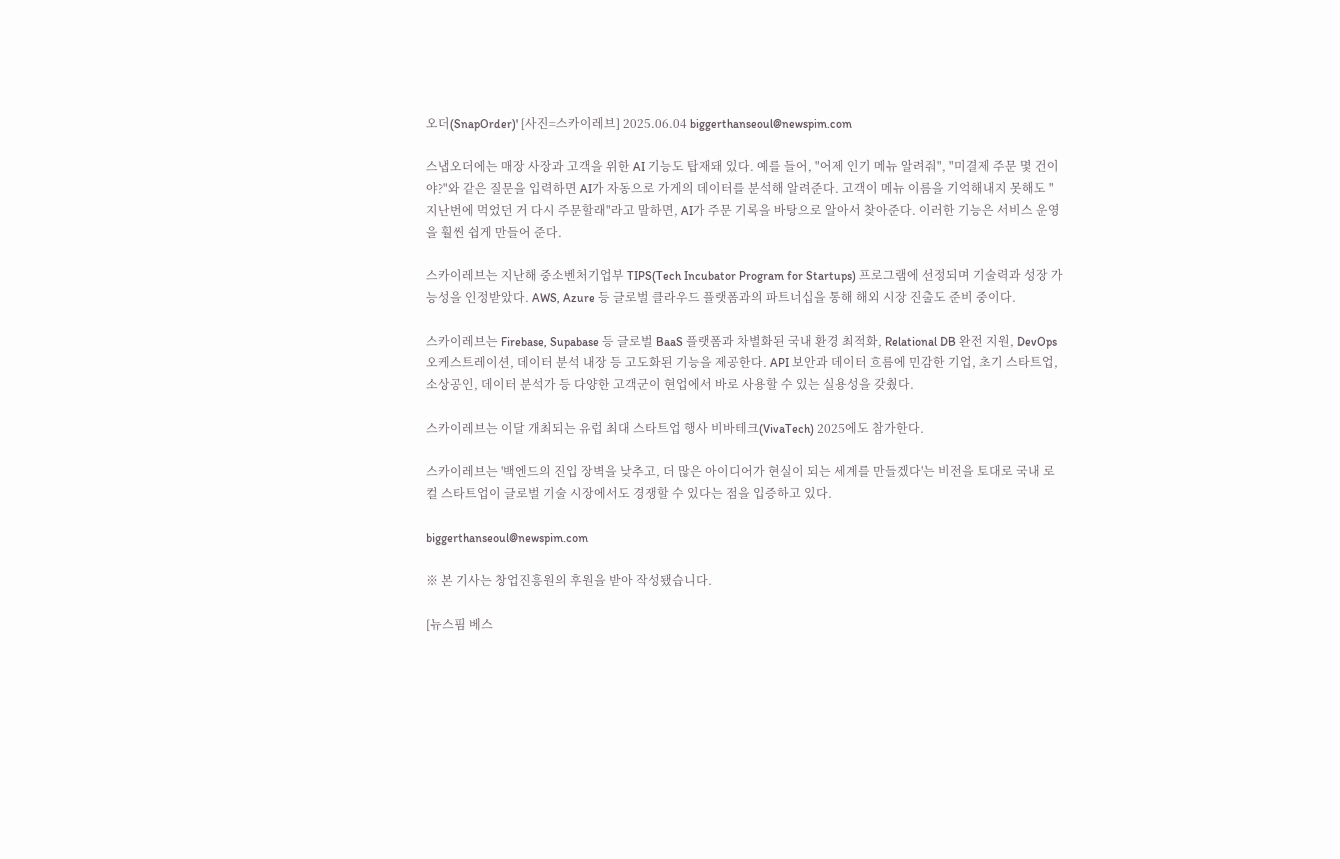오더(SnapOrder)' [사진=스카이레브] 2025.06.04 biggerthanseoul@newspim.com

스냅오더에는 매장 사장과 고객을 위한 AI 기능도 탑재돼 있다. 예를 들어, "어제 인기 메뉴 알려줘", "미결제 주문 몇 건이야?"와 같은 질문을 입력하면 AI가 자동으로 가게의 데이터를 분석해 알려준다. 고객이 메뉴 이름을 기억해내지 못해도 "지난번에 먹었던 거 다시 주문할래"라고 말하면, AI가 주문 기록을 바탕으로 알아서 찾아준다. 이러한 기능은 서비스 운영을 훨씬 쉽게 만들어 준다.

스카이레브는 지난해 중소벤처기업부 TIPS(Tech Incubator Program for Startups) 프로그램에 선정되며 기술력과 성장 가능성을 인정받았다. AWS, Azure 등 글로벌 클라우드 플랫폼과의 파트너십을 통해 해외 시장 진출도 준비 중이다.

스카이레브는 Firebase, Supabase 등 글로벌 BaaS 플랫폼과 차별화된 국내 환경 최적화, Relational DB 완전 지원, DevOps 오케스트레이션, 데이터 분석 내장 등 고도화된 기능을 제공한다. API 보안과 데이터 흐름에 민감한 기업, 초기 스타트업, 소상공인, 데이터 분석가 등 다양한 고객군이 현업에서 바로 사용할 수 있는 실용성을 갖췄다.

스카이레브는 이달 개최되는 유럽 최대 스타트업 행사 비바테크(VivaTech) 2025에도 참가한다.

스카이레브는 '백엔드의 진입 장벽을 낮추고, 더 많은 아이디어가 현실이 되는 세계를 만들겠다'는 비전을 토대로 국내 로컬 스타트업이 글로벌 기술 시장에서도 경쟁할 수 있다는 점을 입증하고 있다.

biggerthanseoul@newspim.com

※ 본 기사는 창업진흥원의 후원을 받아 작성됐습니다.

[뉴스핌 베스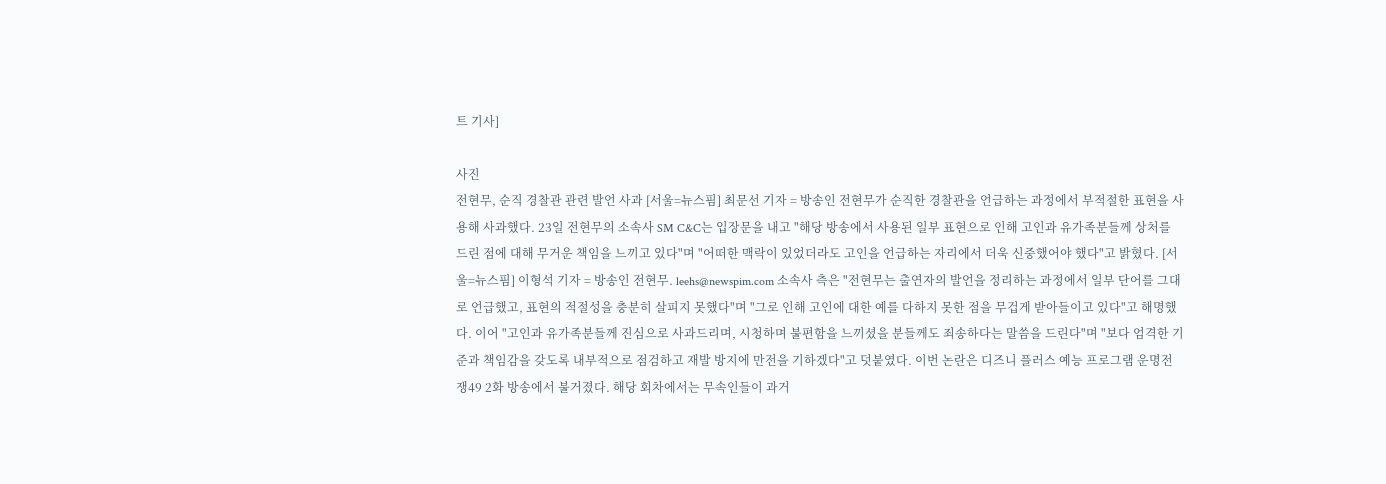트 기사]

사진
전현무, 순직 경찰관 관련 발언 사과 [서울=뉴스핌] 최문선 기자 = 방송인 전현무가 순직한 경찰관을 언급하는 과정에서 부적절한 표현을 사용해 사과했다. 23일 전현무의 소속사 SM C&C는 입장문을 내고 "해당 방송에서 사용된 일부 표현으로 인해 고인과 유가족분들께 상처를 드린 점에 대해 무거운 책임을 느끼고 있다"며 "어떠한 맥락이 있었더라도 고인을 언급하는 자리에서 더욱 신중했어야 했다"고 밝혔다. [서울=뉴스핌] 이형석 기자 = 방송인 전현무. leehs@newspim.com 소속사 측은 "전현무는 출연자의 발언을 정리하는 과정에서 일부 단어를 그대로 언급했고, 표현의 적절성을 충분히 살피지 못했다"며 "그로 인해 고인에 대한 예를 다하지 못한 점을 무겁게 받아들이고 있다"고 해명했다. 이어 "고인과 유가족분들께 진심으로 사과드리며, 시청하며 불편함을 느끼셨을 분들께도 죄송하다는 말씀을 드린다"며 "보다 엄격한 기준과 책임감을 갖도록 내부적으로 점검하고 재발 방지에 만전을 기하겠다"고 덧붙였다. 이번 논란은 디즈니 플러스 예능 프로그램 운명전쟁49 2화 방송에서 불거졌다. 해당 회차에서는 무속인들이 과거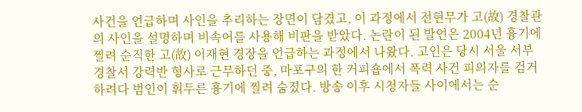사건을 언급하며 사인을 추리하는 장면이 담겼고, 이 과정에서 전현무가 고(故) 경찰관의 사인을 설명하며 비속어를 사용해 비판을 받았다. 논란이 된 발언은 2004년 흉기에 찔려 순직한 고(故) 이재현 경장을 언급하는 과정에서 나왔다. 고인은 당시 서울 서부경찰서 강력반 형사로 근무하던 중, 마포구의 한 커피숍에서 폭력 사건 피의자를 검거하려다 범인이 휘두른 흉기에 찔려 숨졌다. 방송 이후 시청자들 사이에서는 순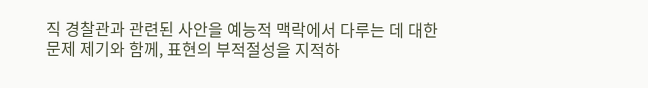직 경찰관과 관련된 사안을 예능적 맥락에서 다루는 데 대한 문제 제기와 함께, 표현의 부적절성을 지적하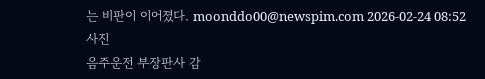는 비판이 이어졌다. moonddo00@newspim.com 2026-02-24 08:52
사진
음주운전 부장판사 감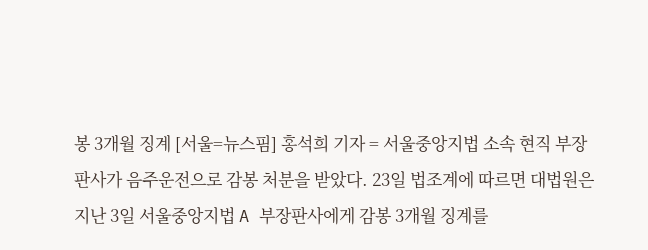봉 3개월 징계 [서울=뉴스핌] 홍석희 기자 = 서울중앙지법 소속 현직 부장판사가 음주운전으로 감봉 처분을 받았다. 23일 법조계에 따르면 대법원은 지난 3일 서울중앙지법 A 부장판사에게 감봉 3개월 징계를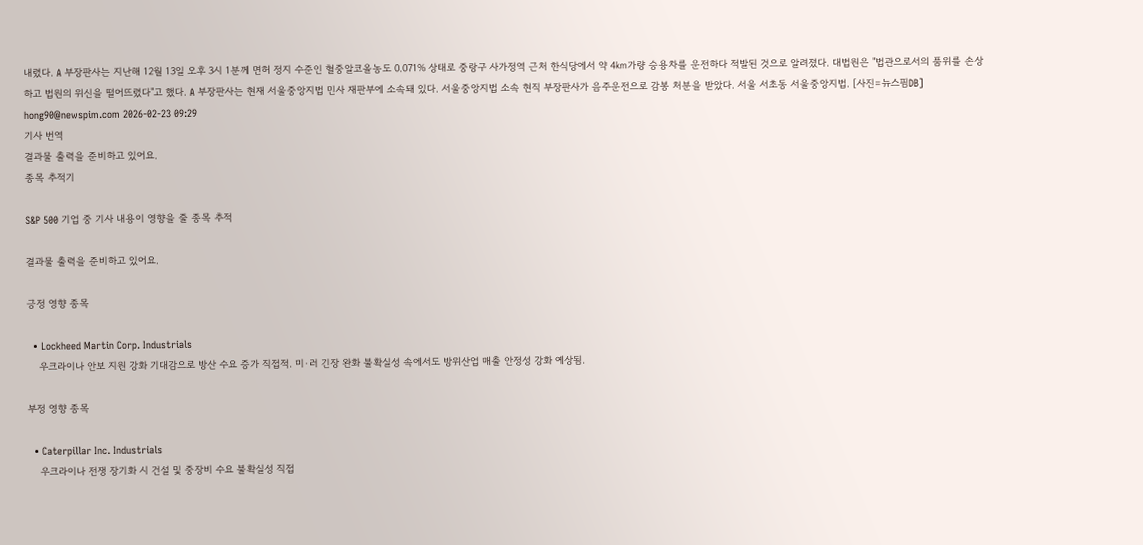내렸다. A 부장판사는 지난해 12월 13일 오후 3시 1분께 면허 정지 수준인 혈중알코올농도 0.071% 상태로 중랑구 사가정역 근처 한식당에서 약 4㎞가량 승용차를 운전하다 적발된 것으로 알려졌다. 대법원은 "법관으로서의 품위를 손상하고 법원의 위신을 떨어뜨렸다"고 했다. A 부장판사는 현재 서울중앙지법 민사 재판부에 소속돼 있다. 서울중앙지법 소속 현직 부장판사가 음주운전으로 감봉 처분을 받았다. 서울 서초동 서울중앙지법. [사진=뉴스핌DB] hong90@newspim.com 2026-02-23 09:29
기사 번역
결과물 출력을 준비하고 있어요.
종목 추적기

S&P 500 기업 중 기사 내용이 영향을 줄 종목 추적

결과물 출력을 준비하고 있어요.

긍정 영향 종목

  • Lockheed Martin Corp. Industrials
    우크라이나 안보 지원 강화 기대감으로 방산 수요 증가 직접적. 미·러 긴장 완화 불확실성 속에서도 방위산업 매출 안정성 강화 예상됨.

부정 영향 종목

  • Caterpillar Inc. Industrials
    우크라이나 전쟁 장기화 시 건설 및 중장비 수요 불확실성 직접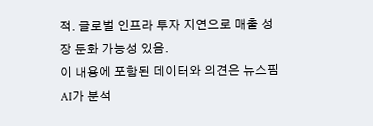적. 글로벌 인프라 투자 지연으로 매출 성장 둔화 가능성 있음.
이 내용에 포함된 데이터와 의견은 뉴스핌 AI가 분석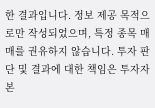한 결과입니다. 정보 제공 목적으로만 작성되었으며, 특정 종목 매매를 권유하지 않습니다. 투자 판단 및 결과에 대한 책임은 투자자 본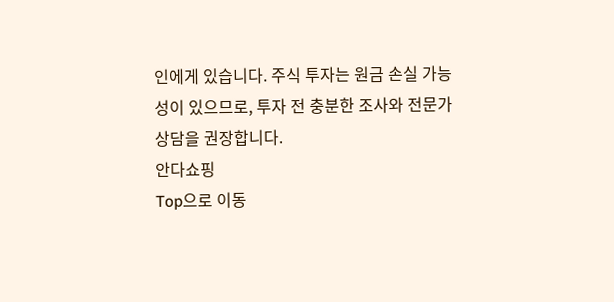인에게 있습니다. 주식 투자는 원금 손실 가능성이 있으므로, 투자 전 충분한 조사와 전문가 상담을 권장합니다.
안다쇼핑
Top으로 이동